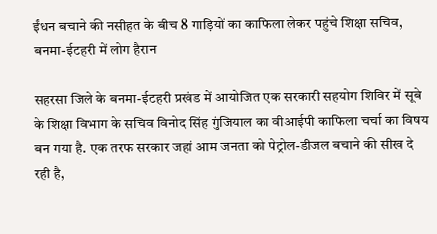ईंधन बचाने की नसीहत के बीच 8 गाड़ियों का काफिला लेकर पहुंचे शिक्षा सचिव, बनमा-ईटहरी में लोग हैरान

सहरसा जिले के बनमा-ईटहरी प्रखंड में आयोजित एक सरकारी सहयोग शिविर में सूबे के शिक्षा विभाग के सचिव विनोद सिंह गुंजियाल का वीआईपी काफिला चर्चा का विषय बन गया है. एक तरफ सरकार जहां आम जनता को पेट्रोल-डीजल बचाने की सीख दे रही है,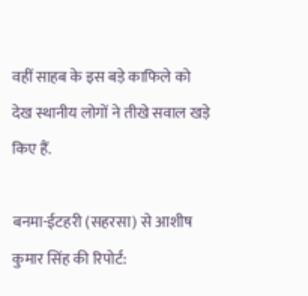वहीं साहब के इस बड़े काफिले को देख स्थानीय लोगों ने तीखे सवाल खड़े किए हैं.

बनमा-ईटहरी (सहरसा) से आशीष कुमार सिंह की रिपोर्ट: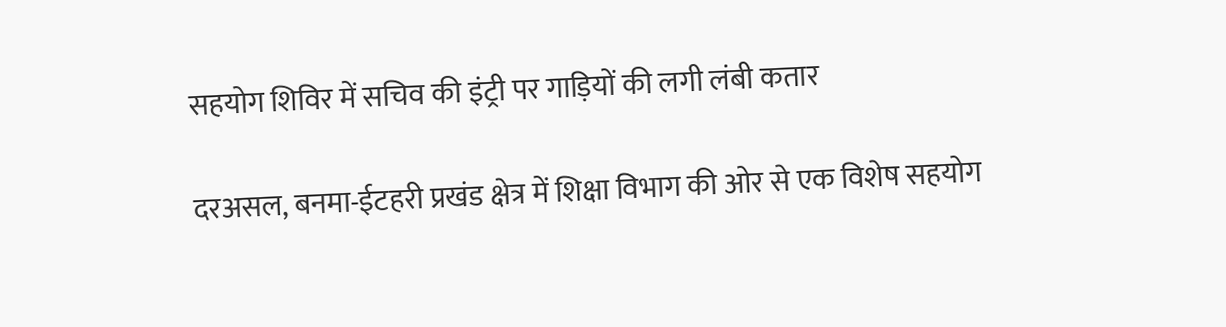सहयोग शिविर में सचिव की इंट्री पर गाड़ियों की लगी लंबी कतार

दरअसल, बनमा-ईटहरी प्रखंड क्षेत्र में शिक्षा विभाग की ओर से एक विशेष सहयोग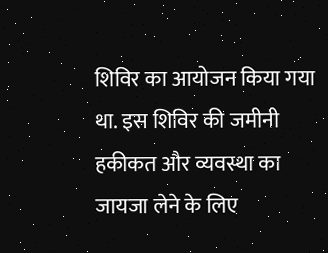शिविर का आयोजन किया गया था. इस शिविर की जमीनी हकीकत और व्यवस्था का जायजा लेने के लिए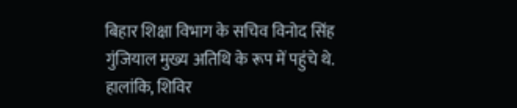बिहार शिक्षा विभाग के सचिव विनोद सिंह गुंजियाल मुख्य अतिथि के रूप में पहुंचे थे. हालांकि, शिविर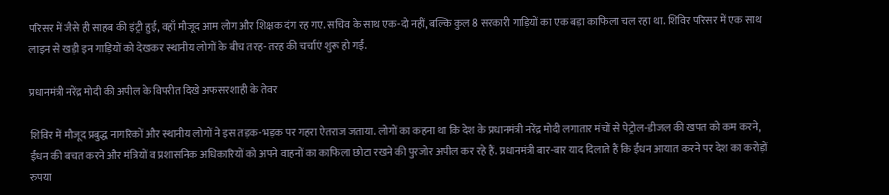परिसर में जैसे ही साहब की इंट्री हुई, वहाँ मौजूद आम लोग और शिक्षक दंग रह गए. सचिव के साथ एक-दो नहीं, बल्कि कुल 8 सरकारी गाड़ियों का एक बड़ा काफिला चल रहा था. शिविर परिसर में एक साथ लाइन से खड़ी इन गाड़ियों को देखकर स्थानीय लोगों के बीच तरह-तरह की चर्चाएं शुरू हो गईं.

प्रधानमंत्री नरेंद्र मोदी की अपील के विपरीत दिखे अफसरशाही के तेवर

शिविर में मौजूद प्रबुद्ध नागरिकों और स्थानीय लोगों ने इस तड़क-भड़क पर गहरा ऐतराज जताया. लोगों का कहना था कि देश के प्रधानमंत्री नरेंद्र मोदी लगातार मंचों से पेट्रोल-डीजल की खपत को कम करने, ईंधन की बचत करने और मंत्रियों व प्रशासनिक अधिकारियों को अपने वाहनों का काफिला छोटा रखने की पुरजोर अपील कर रहे हैं. प्रधानमंत्री बार-बार याद दिलाते हैं कि ईंधन आयात करने पर देश का करोड़ों रुपया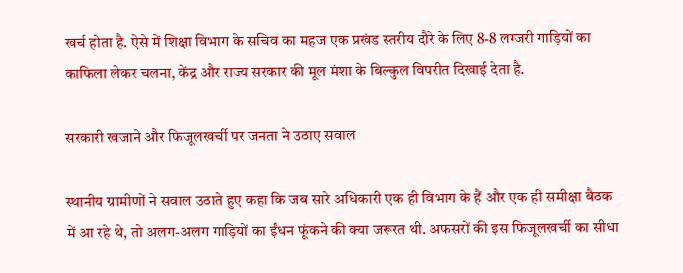खर्च होता है. ऐसे में शिक्षा विभाग के सचिव का महज एक प्रखंड स्तरीय दौरे के लिए 8-8 लग्जरी गाड़ियों का काफिला लेकर चलना, केंद्र और राज्य सरकार की मूल मंशा के बिल्कुल विपरीत दिखाई देता है.

सरकारी खजाने और फिजूलखर्ची पर जनता ने उठाए सवाल

स्थानीय ग्रामीणों ने सवाल उठाते हुए कहा कि जब सारे अधिकारी एक ही विभाग के हैं और एक ही समीक्षा बैठक में आ रहे थे, तो अलग-अलग गाड़ियों का ईंधन फूंकने की क्या जरूरत थी. अफसरों की इस फिजूलखर्ची का सीधा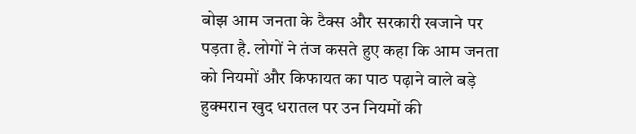बोझ आम जनता के टैक्स और सरकारी खजाने पर पड़ता है. लोगों ने तंज कसते हुए कहा कि आम जनता को नियमों और किफायत का पाठ पढ़ाने वाले बड़े हुक्मरान खुद धरातल पर उन नियमों की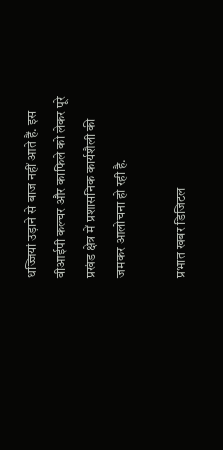धज्जियां उड़ाने से बाज नहीं आते हैं. इस वीआईपी कल्चर और काफिले को लेकर पूरे प्रखंड क्षेत्र में प्रशासनिक कार्यशैली की जमकर आलोचना हो रही है.

प्रभात खबर डिजिटल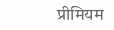प्रीमियम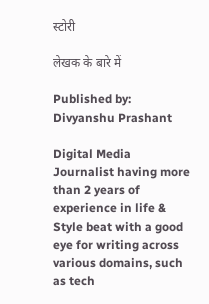स्टोरी

लेखक के बारे में

Published by: Divyanshu Prashant

Digital Media Journalist having more than 2 years of experience in life & Style beat with a good eye for writing across various domains, such as tech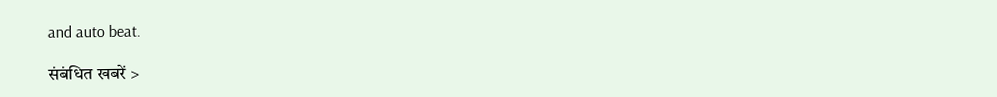and auto beat.

संबंधित खबरें >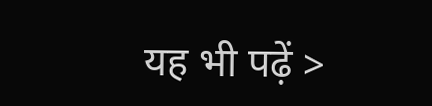यह भी पढ़ें >